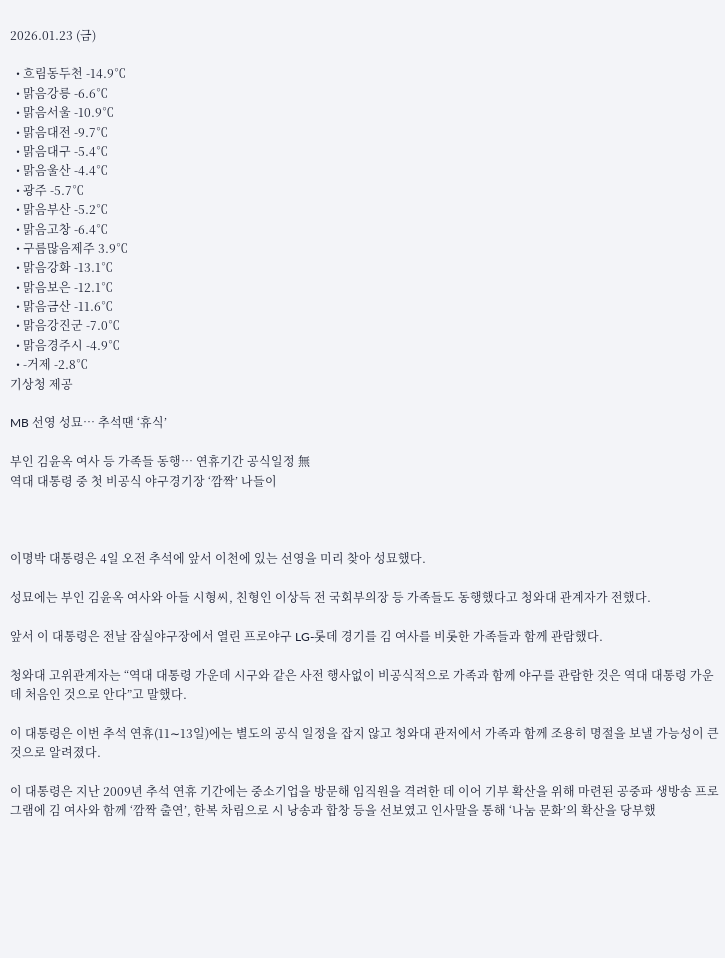2026.01.23 (금)

  • 흐림동두천 -14.9℃
  • 맑음강릉 -6.6℃
  • 맑음서울 -10.9℃
  • 맑음대전 -9.7℃
  • 맑음대구 -5.4℃
  • 맑음울산 -4.4℃
  • 광주 -5.7℃
  • 맑음부산 -5.2℃
  • 맑음고창 -6.4℃
  • 구름많음제주 3.9℃
  • 맑음강화 -13.1℃
  • 맑음보은 -12.1℃
  • 맑음금산 -11.6℃
  • 맑음강진군 -7.0℃
  • 맑음경주시 -4.9℃
  • -거제 -2.8℃
기상청 제공

MB 선영 성묘… 추석땐 ‘휴식’

부인 김윤옥 여사 등 가족들 동행… 연휴기간 공식일정 無
역대 대통령 중 첫 비공식 야구경기장 ‘깜짝’ 나들이



이명박 대통령은 4일 오전 추석에 앞서 이천에 있는 선영을 미리 찾아 성묘했다.

성묘에는 부인 김윤옥 여사와 아들 시형씨, 친형인 이상득 전 국회부의장 등 가족들도 동행했다고 청와대 관계자가 전했다.

앞서 이 대통령은 전날 잠실야구장에서 열린 프로야구 LG-롯데 경기를 김 여사를 비롯한 가족들과 함께 관람했다.

청와대 고위관계자는 “역대 대통령 가운데 시구와 같은 사전 행사없이 비공식적으로 가족과 함께 야구를 관람한 것은 역대 대통령 가운데 처음인 것으로 안다”고 말했다.

이 대통령은 이번 추석 연휴(11∼13일)에는 별도의 공식 일정을 잡지 않고 청와대 관저에서 가족과 함께 조용히 명절을 보낼 가능성이 큰 것으로 알려졌다.

이 대통령은 지난 2009년 추석 연휴 기간에는 중소기업을 방문해 임직원을 격려한 데 이어 기부 확산을 위해 마련된 공중파 생방송 프로그램에 김 여사와 함께 ‘깜짝 출연’, 한복 차림으로 시 낭송과 합창 등을 선보였고 인사말을 통해 ‘나눔 문화’의 확산을 당부했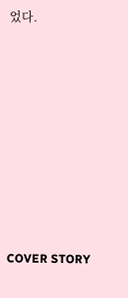었다.








COVER STORY